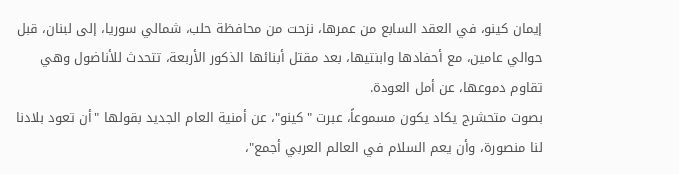إيمان كينو، في العقد السابع من عمرها، نزحت من محافظة حلب، شمالي سوريا، إلى لبنان، قبل حوالي عامين، مع أحفادها وابنتيها، بعد مقتل أبنائها الذكور الأربعة، تتحدث للأناضول وهي تقاوم دموعها، عن أمل العودة.
بصوت متحشرج يكاد يكون مسموعاً، عبرت "كينو"، عن أمنية العام الجديد بقولها "أن تعود بلادنا لنا منصورة، وأن يعم السلام في العالم العربي أجمع"،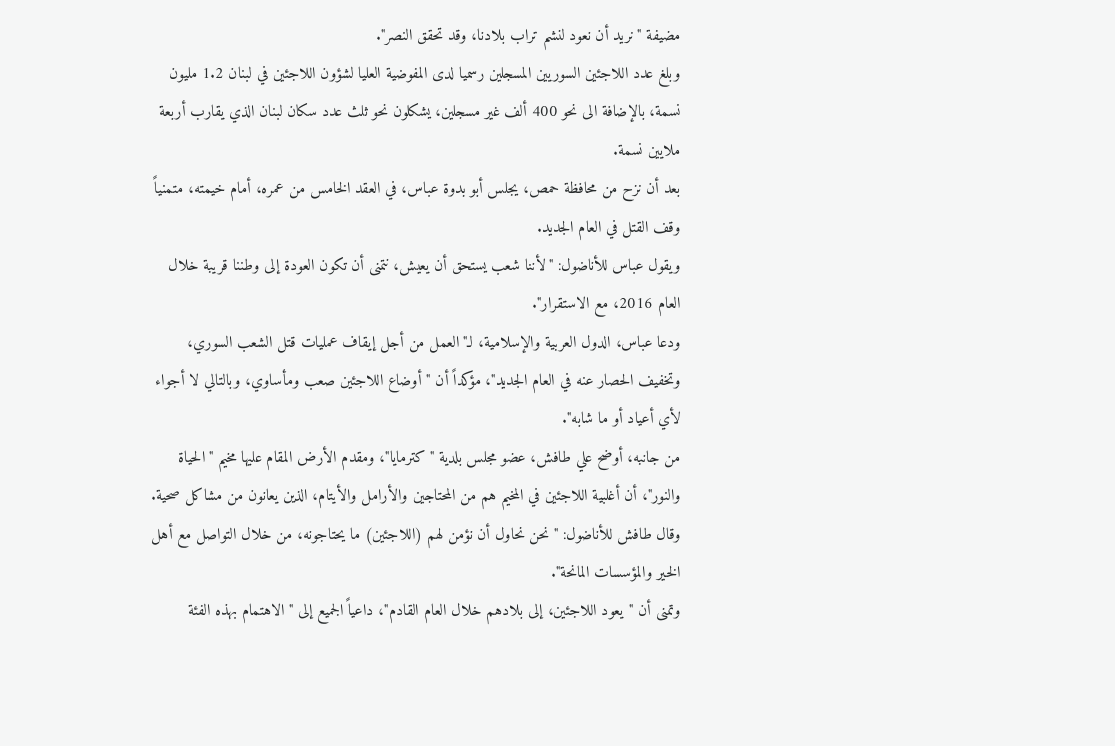مضيفة "نريد أن نعود لنشم تراب بلادنا، وقد تحقق النصر".
وبلغ عدد اللاجئين السوريين المسجلين رسميا لدى المفوضية العليا لشؤون اللاجئين في لبنان 1.2 مليون نسمة، بالإضافة الى نحو 400 ألف غير مسجلين، يشكلون نحو ثلث عدد سكان لبنان الذي يقارب أربعة ملايين نسمة.
بعد أن نزح من محافظة حمص، يجلس أبو بدوة عباس، في العقد الخامس من عمره، أمام خيمته، متمنياً وقف القتل في العام الجديد.
ويقول عباس للأناضول: "لأننا شعب يستحق أن يعيش، نتمنى أن تكون العودة إلى وطننا قريبة خلال العام 2016، مع الاستقرار".
ودعا عباس، الدول العربية والإسلامية، لـ"العمل من أجل إيقاف عمليات قتل الشعب السوري، وتخفيف الحصار عنه في العام الجديد"، مؤكداً أن "أوضاع اللاجئين صعب ومأساوي، وبالتالي لا أجواء لأي أعياد أو ما شابه".
من جانبه، أوضح علي طافش، عضو مجلس بلدية "كترمايا"، ومقدم الأرض المقام عليها مخيم "الحياة والنور"، أن أغلبية اللاجئين في المخيم هم من المحتاجين والأرامل والأيتام، الذين يعانون من مشاكل صحية.
وقال طافش للأناضول: "نحن نحاول أن نؤمن لهم (اللاجئين) ما يحتاجونه، من خلال التواصل مع أهل الخير والمؤسسات المانحة".
وتمنى أن "يعود اللاجئين، إلى بلادهم خلال العام القادم"، داعياً الجميع إلى "الاهتمام بهذه الفئة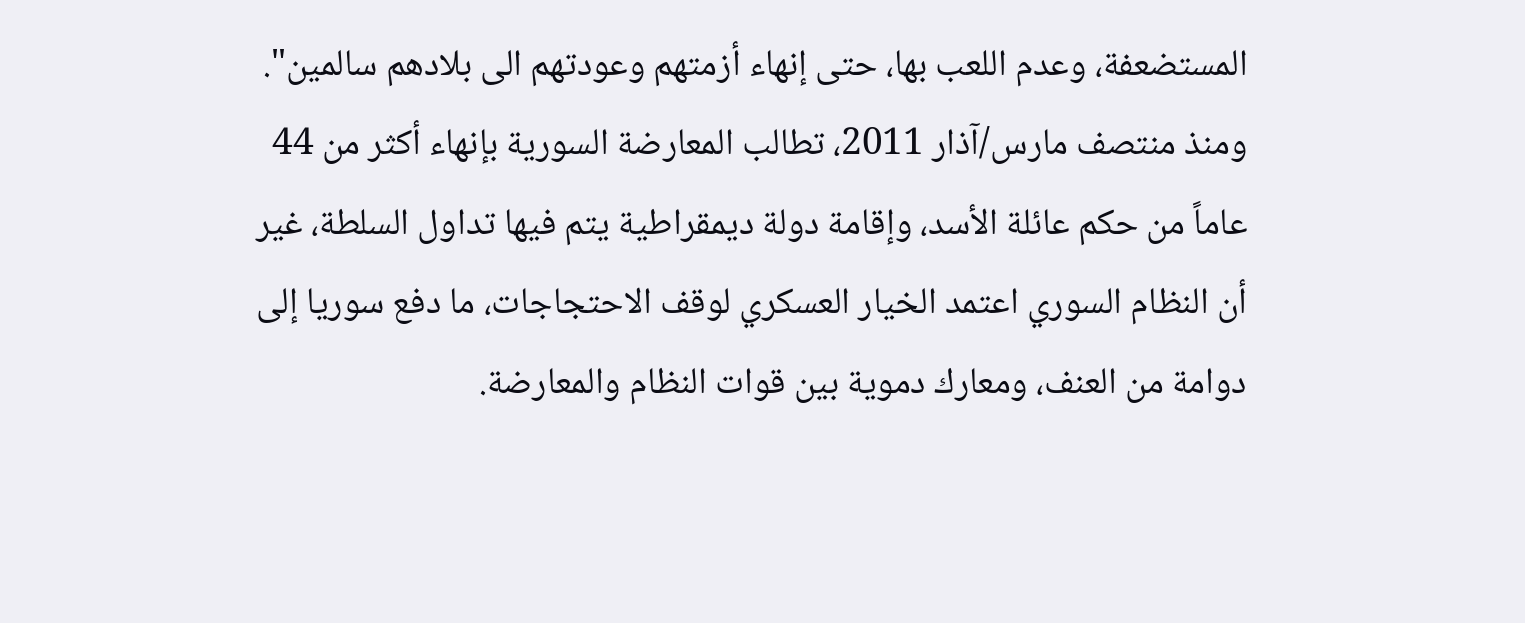المستضعفة، وعدم اللعب بها، حتى إنهاء أزمتهم وعودتهم الى بلادهم سالمين".
ومنذ منتصف مارس/آذار 2011، تطالب المعارضة السورية بإنهاء أكثر من 44 عاماً من حكم عائلة الأسد، وإقامة دولة ديمقراطية يتم فيها تداول السلطة، غير أن النظام السوري اعتمد الخيار العسكري لوقف الاحتجاجات، ما دفع سوريا إلى دوامة من العنف، ومعارك دموية بين قوات النظام والمعارضة.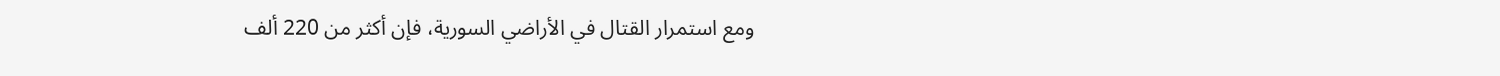ومع استمرار القتال في الأراضي السورية، فإن أكثر من 220 ألف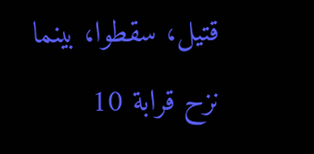قتيل، سقطوا، بينما نزح قرابة 10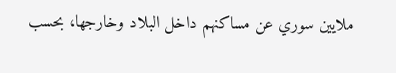ملايين سوري عن مساكنهم داخل البلاد وخارجها، بحسب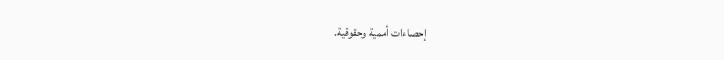إحصاءات أممية وحقوقية.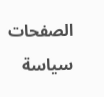الصفحات
سياسة